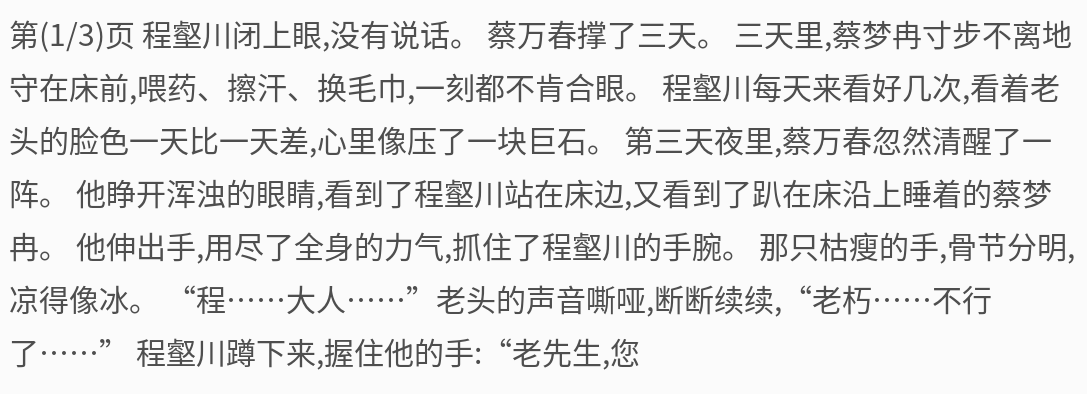第(1/3)页 程壑川闭上眼,没有说话。 蔡万春撑了三天。 三天里,蔡梦冉寸步不离地守在床前,喂药、擦汗、换毛巾,一刻都不肯合眼。 程壑川每天来看好几次,看着老头的脸色一天比一天差,心里像压了一块巨石。 第三天夜里,蔡万春忽然清醒了一阵。 他睁开浑浊的眼睛,看到了程壑川站在床边,又看到了趴在床沿上睡着的蔡梦冉。 他伸出手,用尽了全身的力气,抓住了程壑川的手腕。 那只枯瘦的手,骨节分明,凉得像冰。 “程……大人……”老头的声音嘶哑,断断续续,“老朽……不行了……” 程壑川蹲下来,握住他的手:“老先生,您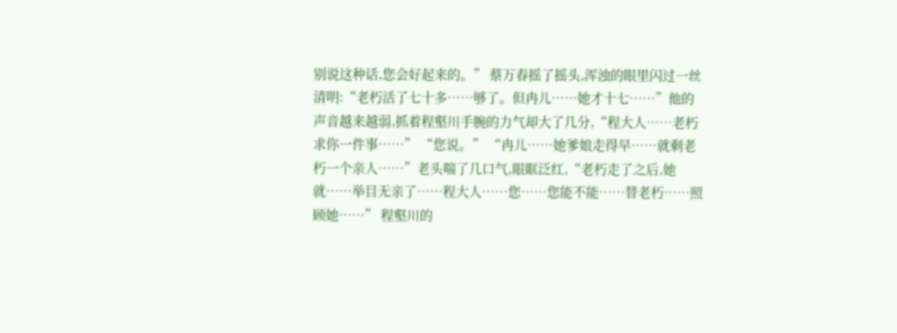别说这种话,您会好起来的。” 蔡万春摇了摇头,浑浊的眼里闪过一丝清明:“老朽活了七十多……够了。但冉儿……她才十七……”他的声音越来越弱,抓着程壑川手腕的力气却大了几分,“程大人……老朽求你一件事……” “您说。” “冉儿……她爹娘走得早……就剩老朽一个亲人……”老头喘了几口气,眼眶泛红,“老朽走了之后,她就……举目无亲了……程大人……您……您能不能……替老朽……照顾她……” 程壑川的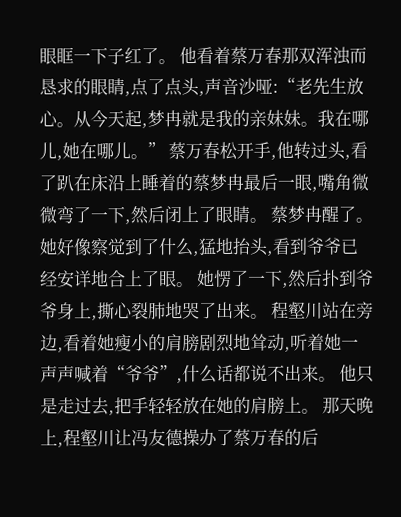眼眶一下子红了。 他看着蔡万春那双浑浊而恳求的眼睛,点了点头,声音沙哑:“老先生放心。从今天起,梦冉就是我的亲妹妹。我在哪儿,她在哪儿。” 蔡万春松开手,他转过头,看了趴在床沿上睡着的蔡梦冉最后一眼,嘴角微微弯了一下,然后闭上了眼睛。 蔡梦冉醒了。 她好像察觉到了什么,猛地抬头,看到爷爷已经安详地合上了眼。 她愣了一下,然后扑到爷爷身上,撕心裂肺地哭了出来。 程壑川站在旁边,看着她瘦小的肩膀剧烈地耸动,听着她一声声喊着“爷爷”,什么话都说不出来。 他只是走过去,把手轻轻放在她的肩膀上。 那天晚上,程壑川让冯友德操办了蔡万春的后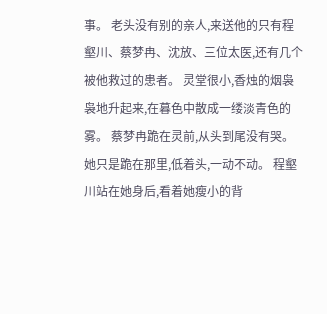事。 老头没有别的亲人,来送他的只有程壑川、蔡梦冉、沈放、三位太医,还有几个被他救过的患者。 灵堂很小,香烛的烟袅袅地升起来,在暮色中散成一缕淡青色的雾。 蔡梦冉跪在灵前,从头到尾没有哭。 她只是跪在那里,低着头,一动不动。 程壑川站在她身后,看着她瘦小的背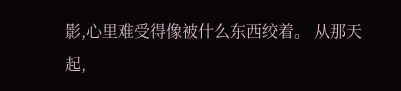影,心里难受得像被什么东西绞着。 从那天起,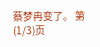蔡梦冉变了。 第(1/3)页